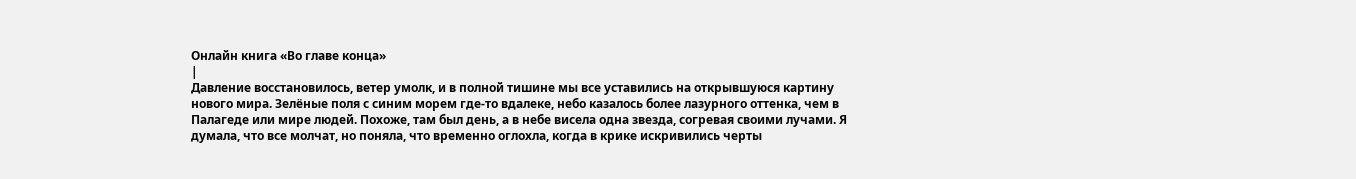Онлайн книга «Во главе конца»
|
Давление восстановилось, ветер умолк, и в полной тишине мы все уставились на открывшуюся картину нового мира. Зелёные поля с синим морем где-то вдалеке, небо казалось более лазурного оттенка, чем в Палагеде или мире людей. Похоже, там был день, а в небе висела одна звезда, согревая своими лучами. Я думала, что все молчат, но поняла, что временно оглохла, когда в крике искривились черты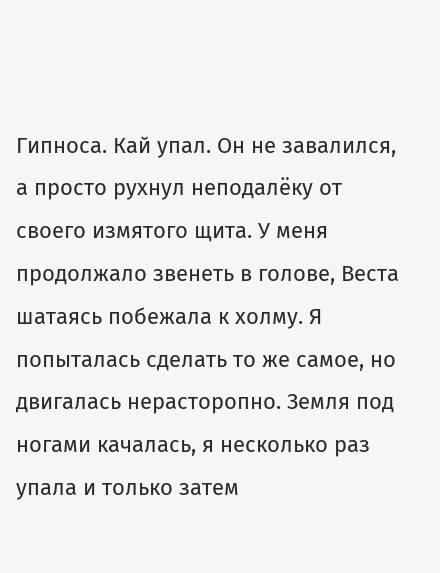Гипноса. Кай упал. Он не завалился, а просто рухнул неподалёку от своего измятого щита. У меня продолжало звенеть в голове, Веста шатаясь побежала к холму. Я попыталась сделать то же самое, но двигалась нерасторопно. Земля под ногами качалась, я несколько раз упала и только затем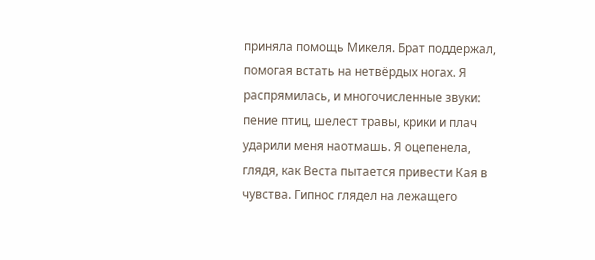приняла помощь Микеля. Брат поддержал, помогая встать на нетвёрдых ногах. Я распрямилась, и многочисленные звуки: пение птиц, шелест травы, крики и плач ударили меня наотмашь. Я оцепенела, глядя, как Веста пытается привести Кая в чувства. Гипнос глядел на лежащего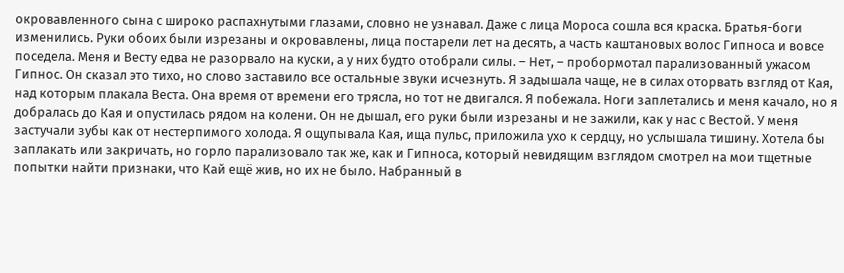окровавленного сына с широко распахнутыми глазами, словно не узнавал. Даже с лица Мороса сошла вся краска. Братья-боги изменились. Руки обоих были изрезаны и окровавлены, лица постарели лет на десять, а часть каштановых волос Гипноса и вовсе поседела. Меня и Весту едва не разорвало на куски, а у них будто отобрали силы. – Нет, – пробормотал парализованный ужасом Гипнос. Он сказал это тихо, но слово заставило все остальные звуки исчезнуть. Я задышала чаще, не в силах оторвать взгляд от Кая, над которым плакала Веста. Она время от времени его трясла, но тот не двигался. Я побежала. Ноги заплетались и меня качало, но я добралась до Кая и опустилась рядом на колени. Он не дышал, его руки были изрезаны и не зажили, как у нас с Вестой. У меня застучали зубы как от нестерпимого холода. Я ощупывала Кая, ища пульс, приложила ухо к сердцу, но услышала тишину. Хотела бы заплакать или закричать, но горло парализовало так же, как и Гипноса, который невидящим взглядом смотрел на мои тщетные попытки найти признаки, что Кай ещё жив, но их не было. Набранный в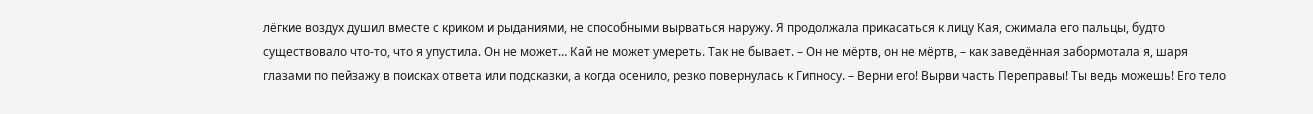лёгкие воздух душил вместе с криком и рыданиями, не способными вырваться наружу. Я продолжала прикасаться к лицу Кая, сжимала его пальцы, будто существовало что-то, что я упустила. Он не может… Кай не может умереть. Так не бывает. – Он не мёртв, он не мёртв, – как заведённая забормотала я, шаря глазами по пейзажу в поисках ответа или подсказки, а когда осенило, резко повернулась к Гипносу. – Верни его! Вырви часть Переправы! Ты ведь можешь! Его тело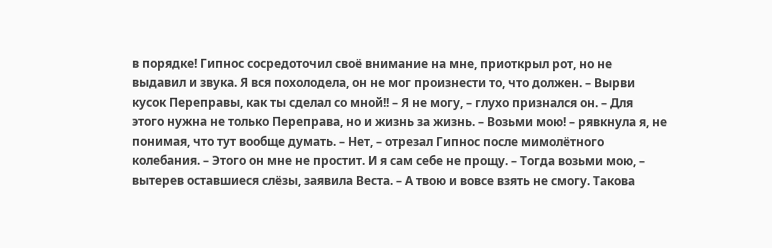в порядке! Гипнос сосредоточил своё внимание на мне, приоткрыл рот, но не выдавил и звука. Я вся похолодела, он не мог произнести то, что должен. – Вырви кусок Переправы, как ты сделал со мной!! – Я не могу, – глухо признался он. – Для этого нужна не только Переправа, но и жизнь за жизнь. – Возьми мою! – рявкнула я, не понимая, что тут вообще думать. – Нет, – отрезал Гипнос после мимолётного колебания. – Этого он мне не простит. И я сам себе не прощу. – Тогда возьми мою, – вытерев оставшиеся слёзы, заявила Веста. – А твою и вовсе взять не смогу. Такова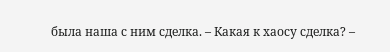была наша с ним сделка. – Какая к хаосу сделка? –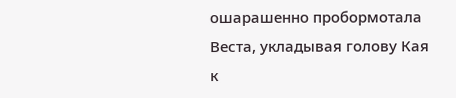ошарашенно пробормотала Веста, укладывая голову Кая к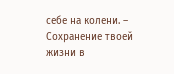себе на колени. – Сохранение твоей жизни в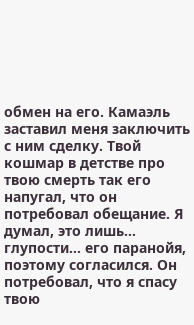обмен на его. Камаэль заставил меня заключить с ним сделку. Твой кошмар в детстве про твою смерть так его напугал, что он потребовал обещание. Я думал, это лишь… глупости… его паранойя, поэтому согласился. Он потребовал, что я спасу твою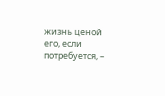жизнь ценой его, если потребуется, –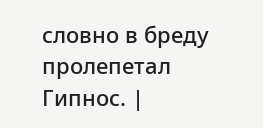словно в бреду пролепетал Гипнос. |